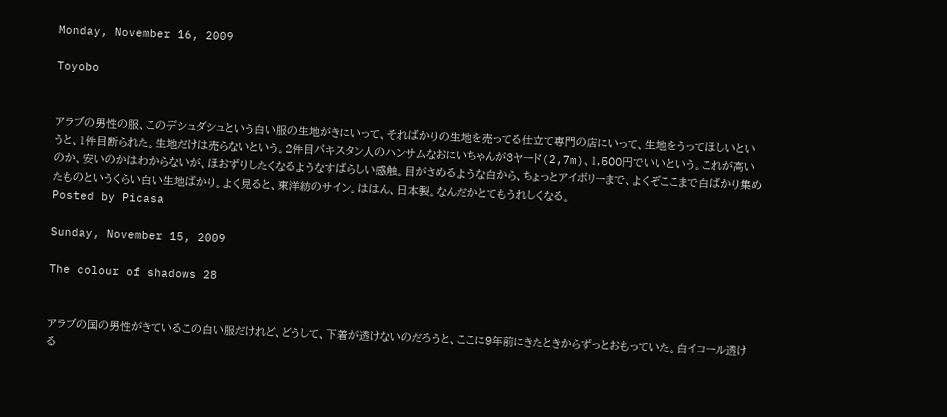Monday, November 16, 2009

Toyobo


アラブの男性の服、このデシュダシュという白い服の生地がきにいって、そればかりの生地を売ってる仕立て専門の店にいって、生地をうってほしいというと、1件目断られた。生地だけは売らないという。2件目パキスタン人のハンサムなおにいちゃんが3ヤード(2,7m)、1,500円でいいという。これが高いのか、安いのかはわからないが、ほおずりしたくなるようなすばらしい感触。目がさめるような白から、ちょっとアイボリーまで、よくぞここまで白ばかり集めたものというくらい白い生地ばかり。よく見ると、東洋紡のサイン。ははん、日本製。なんだかとてもうれしくなる。
Posted by Picasa

Sunday, November 15, 2009

The colour of shadows 28


アラブの国の男性がきているこの白い服だけれど、どうして、下着が透けないのだろうと、ここに9年前にきたときからずっとおもっていた。白イコール透ける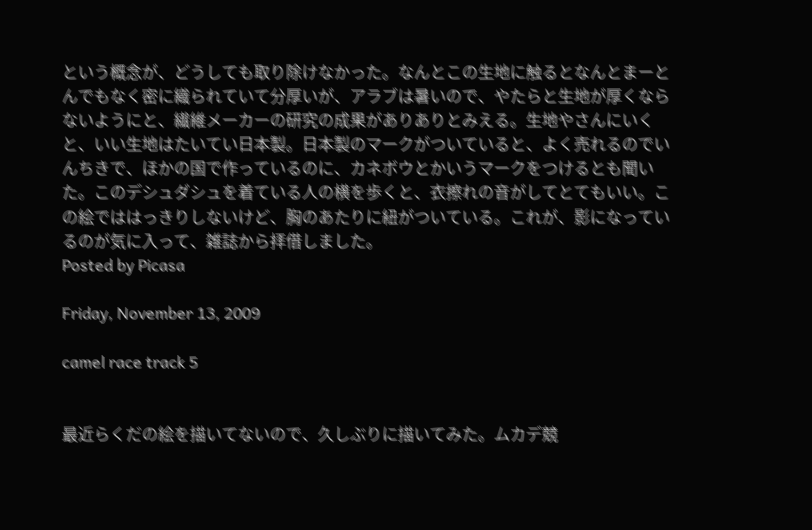という概念が、どうしても取り除けなかった。なんとこの生地に触るとなんとまーとんでもなく密に織られていて分厚いが、アラブは暑いので、やたらと生地が厚くならないようにと、繊維メーカーの研究の成果がありありとみえる。生地やさんにいくと、いい生地はたいてい日本製。日本製のマークがついていると、よく売れるのでいんちきで、ほかの国で作っているのに、カネボウとかいうマークをつけるとも聞いた。このデシュダシュを着ている人の横を歩くと、衣擦れの音がしてとてもいい。この絵でははっきりしないけど、胸のあたりに紐がついている。これが、影になっているのが気に入って、雑誌から拝借しました。
Posted by Picasa

Friday, November 13, 2009

camel race track 5


最近らくだの絵を描いてないので、久しぶりに描いてみた。ムカデ競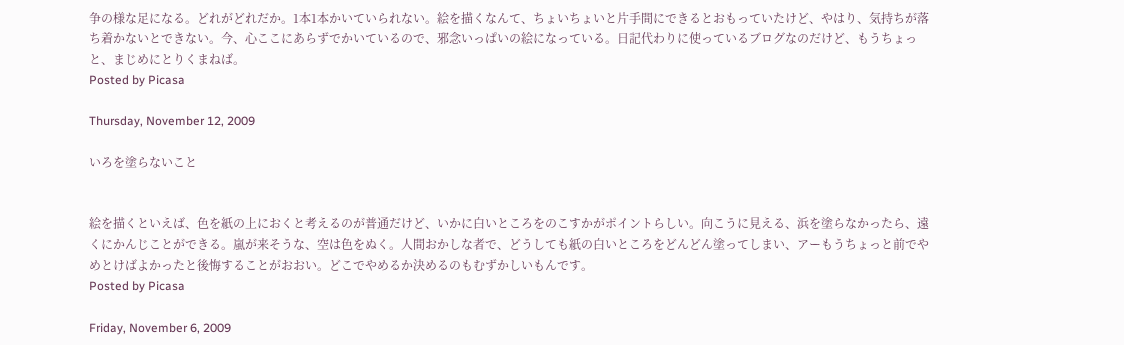争の様な足になる。どれがどれだか。1本1本かいていられない。絵を描くなんて、ちょいちょいと片手間にできるとおもっていたけど、やはり、気持ちが落ち着かないとできない。今、心ここにあらずでかいているので、邪念いっぱいの絵になっている。日記代わりに使っているブログなのだけど、もうちょっと、まじめにとりくまねば。
Posted by Picasa

Thursday, November 12, 2009

いろを塗らないこと


絵を描くといえば、色を紙の上におくと考えるのが普通だけど、いかに白いところをのこすかがポイントらしい。向こうに見える、浜を塗らなかったら、遠くにかんじことができる。嵐が来そうな、空は色をぬく。人間おかしな者で、どうしても紙の白いところをどんどん塗ってしまい、アーもうちょっと前でやめとけばよかったと後悔することがおおい。どこでやめるか決めるのもむずかしいもんです。
Posted by Picasa

Friday, November 6, 2009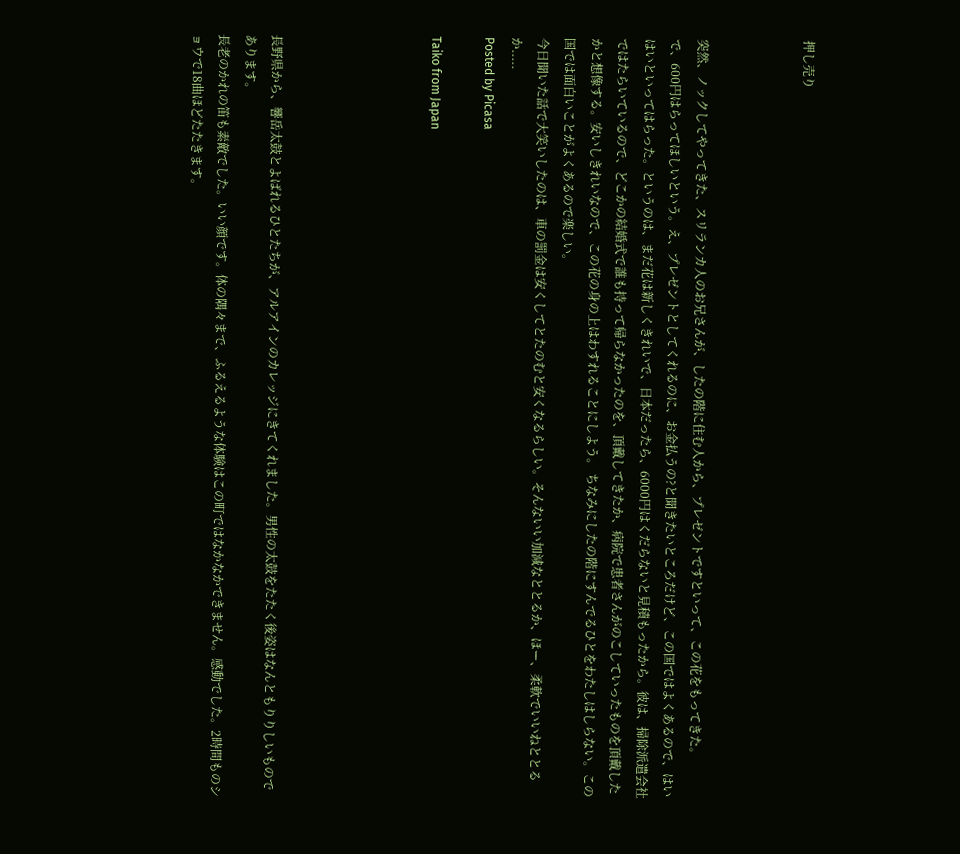押し売り



突然、ノックしてやってきた、スリランカ人のお兄さんが、したの階に住む人から、プレゼントですといって、この花をもってきた。
で、600円はらってほしいという。え、プレゼントとしてくれるのに、お金払うの?と聞きたいところだけど、この国ではよくあるので、はいはいといってはらった。というのは、まだ花は新しくきれいで、日本だったら、6000円はくだらないと見積もったから。彼は、掃除派遣会社ではたらいているので、どこかの結婚式で誰も持って帰らなかったのを、頂戴してきたか、病院で患者さんがのこしていったものを頂戴したかと想像する。安いしきれいなので、この花の身の上はわすれることにしよう。 ちなみにしたの階にすんでるひとをわたしはしらない。この国では面白いことがよくあるので楽しい。
今日聞いた話で大笑いしたのは、車の罰金は安くしてとたのむと安くなるらしい。そんないい加減なととるか、ほー、柔軟でいいねととるか.....
Posted by Picasa

Taiko from Japan





長野県から、響岳太鼓とよばれるひとたちが、アルアインのカレッジにきてくれました。男性の太鼓をたたく後姿はなんともりりしいものであります。
長老のかれの笛も素敵でした。いい顔です。体の隅々まで、ふるえるような体験はこの町ではなかなかできません。感動でした。2時間ものショウで18曲ほどたたきます。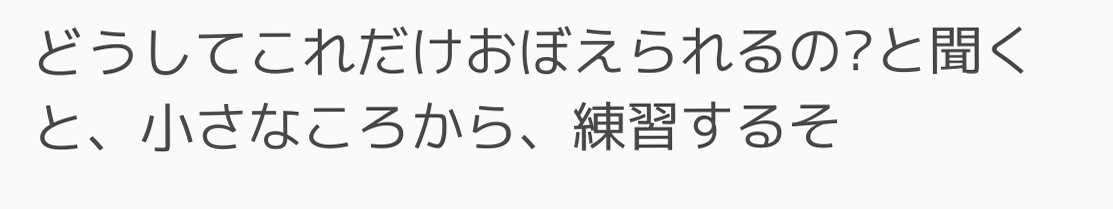どうしてこれだけおぼえられるの?と聞くと、小さなころから、練習するそ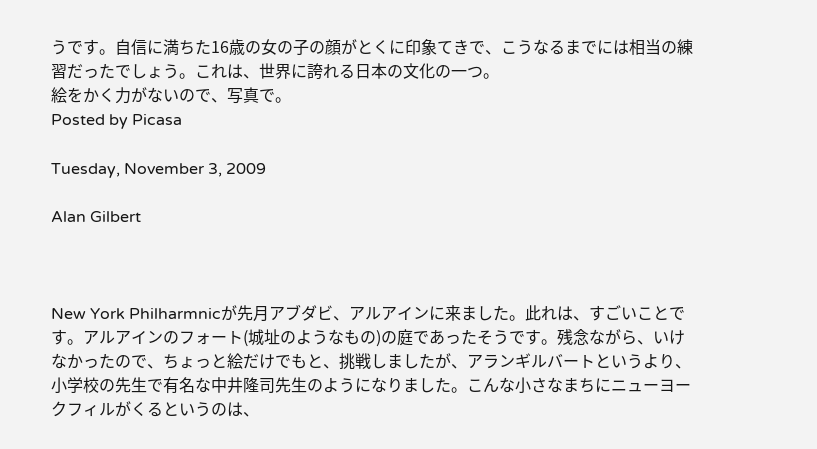うです。自信に満ちた16歳の女の子の顔がとくに印象てきで、こうなるまでには相当の練習だったでしょう。これは、世界に誇れる日本の文化の一つ。
絵をかく力がないので、写真で。
Posted by Picasa

Tuesday, November 3, 2009

Alan Gilbert



New York Philharmnicが先月アブダビ、アルアインに来ました。此れは、すごいことです。アルアインのフォート(城址のようなもの)の庭であったそうです。残念ながら、いけなかったので、ちょっと絵だけでもと、挑戦しましたが、アランギルバートというより、小学校の先生で有名な中井隆司先生のようになりました。こんな小さなまちにニューヨークフィルがくるというのは、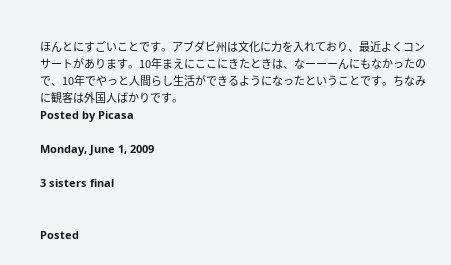ほんとにすごいことです。アブダビ州は文化に力を入れており、最近よくコンサートがあります。10年まえにここにきたときは、なーーーんにもなかったので、10年でやっと人間らし生活ができるようになったということです。ちなみに観客は外国人ばかりです。
Posted by Picasa

Monday, June 1, 2009

3 sisters final


Posted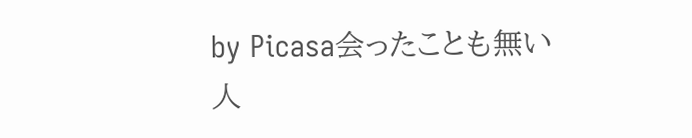by Picasa会ったことも無い人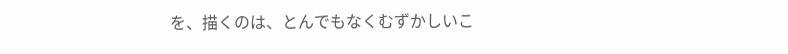を、描くのは、とんでもなくむずかしいこ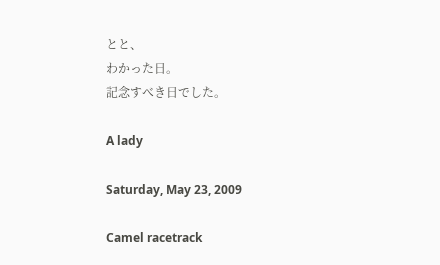とと、
わかった日。
記念すべき日でした。

A lady

Saturday, May 23, 2009

Camel racetrack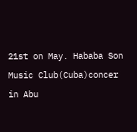21st on May. Hababa Son Music Club(Cuba)concer in Abu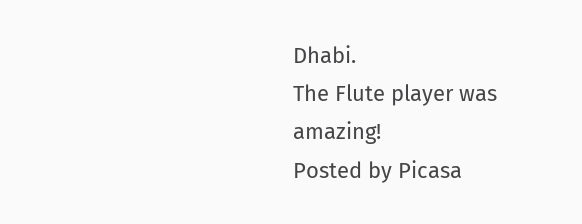Dhabi.
The Flute player was amazing!
Posted by Picasa